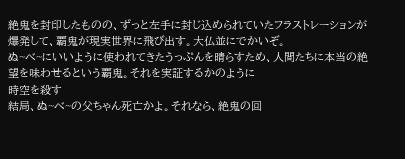絶鬼を封印したものの、ずっと左手に封じ込められていたフラストレーションが爆発して、覇鬼が現実世界に飛び出す。大仏並にでかいぞ。
ぬ~べ~にいいように使われてきたうっぷんを晴らすため、人間たちに本当の絶望を味わせるという覇鬼。それを実証するかのように
時空を殺す
結局、ぬ~べ~の父ちゃん死亡かよ。それなら、絶鬼の回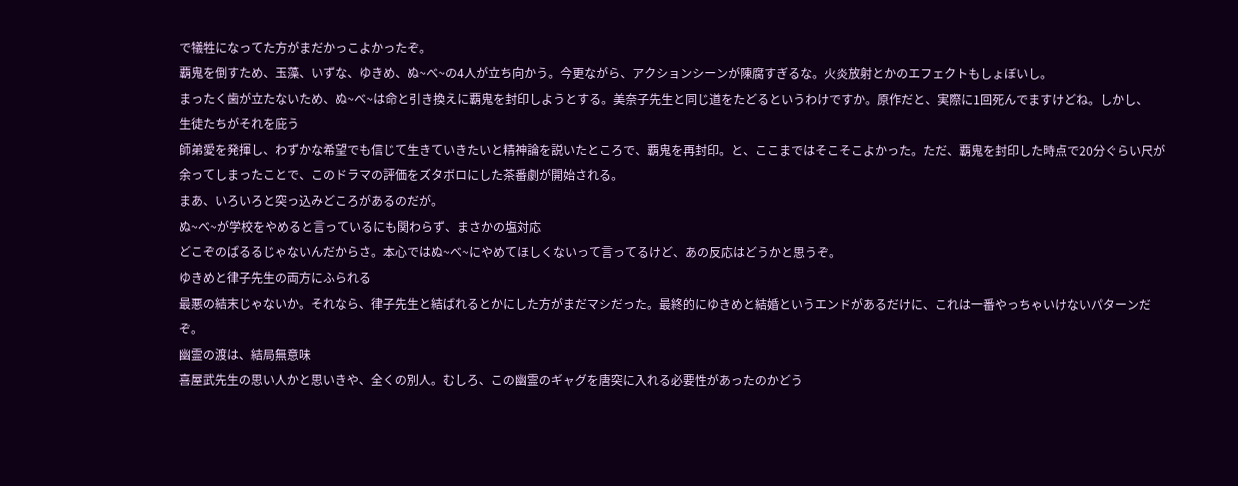で犠牲になってた方がまだかっこよかったぞ。
覇鬼を倒すため、玉藻、いずな、ゆきめ、ぬ~べ~の4人が立ち向かう。今更ながら、アクションシーンが陳腐すぎるな。火炎放射とかのエフェクトもしょぼいし。
まったく歯が立たないため、ぬ~べ~は命と引き換えに覇鬼を封印しようとする。美奈子先生と同じ道をたどるというわけですか。原作だと、実際に1回死んでますけどね。しかし、
生徒たちがそれを庇う
師弟愛を発揮し、わずかな希望でも信じて生きていきたいと精神論を説いたところで、覇鬼を再封印。と、ここまではそこそこよかった。ただ、覇鬼を封印した時点で20分ぐらい尺が余ってしまったことで、このドラマの評価をズタボロにした茶番劇が開始される。
まあ、いろいろと突っ込みどころがあるのだが。
ぬ~べ~が学校をやめると言っているにも関わらず、まさかの塩対応
どこぞのぱるるじゃないんだからさ。本心ではぬ~べ~にやめてほしくないって言ってるけど、あの反応はどうかと思うぞ。
ゆきめと律子先生の両方にふられる
最悪の結末じゃないか。それなら、律子先生と結ばれるとかにした方がまだマシだった。最終的にゆきめと結婚というエンドがあるだけに、これは一番やっちゃいけないパターンだぞ。
幽霊の渡は、結局無意味
喜屋武先生の思い人かと思いきや、全くの別人。むしろ、この幽霊のギャグを唐突に入れる必要性があったのかどう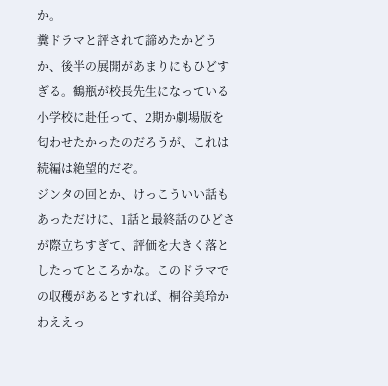か。
糞ドラマと評されて諦めたかどうか、後半の展開があまりにもひどすぎる。鶴瓶が校長先生になっている小学校に赴任って、2期か劇場版を匂わせたかったのだろうが、これは続編は絶望的だぞ。
ジンタの回とか、けっこういい話もあっただけに、1話と最終話のひどさが際立ちすぎて、評価を大きく落としたってところかな。このドラマでの収穫があるとすれば、桐谷美玲かわええっ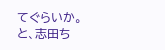てぐらいか。
と、志田ち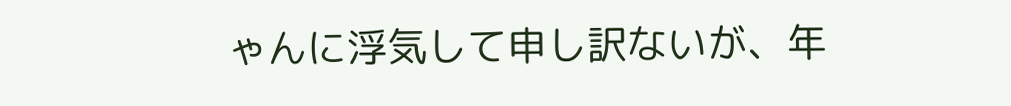ゃんに浮気して申し訳ないが、年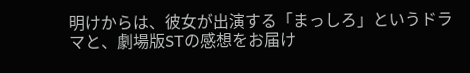明けからは、彼女が出演する「まっしろ」というドラマと、劇場版STの感想をお届け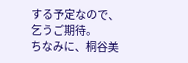する予定なので、乞うご期待。
ちなみに、桐谷美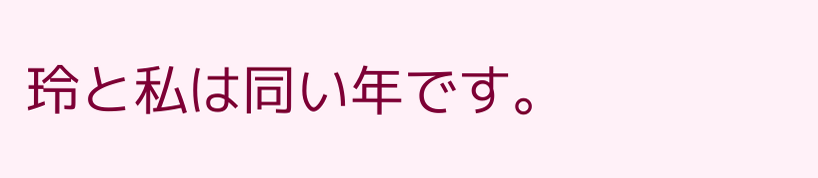玲と私は同い年です。